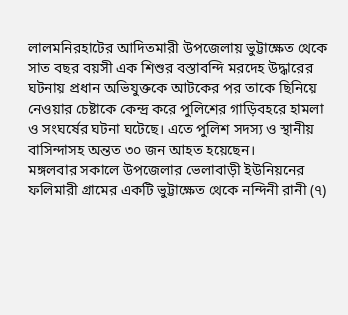লালমনিরহাটের আদিতমারী উপজেলায় ভুট্টাক্ষেত থেকে সাত বছর বয়সী এক শিশুর বস্তাবন্দি মরদেহ উদ্ধারের ঘটনায় প্রধান অভিযুক্তকে আটকের পর তাকে ছিনিয়ে নেওয়ার চেষ্টাকে কেন্দ্র করে পুলিশের গাড়িবহরে হামলা ও সংঘর্ষের ঘটনা ঘটেছে। এতে পুলিশ সদস্য ও স্থানীয় বাসিন্দাসহ অন্তত ৩০ জন আহত হয়েছেন।
মঙ্গলবার সকালে উপজেলার ভেলাবাড়ী ইউনিয়নের ফলিমারী গ্রামের একটি ভুট্টাক্ষেত থেকে নন্দিনী রানী (৭)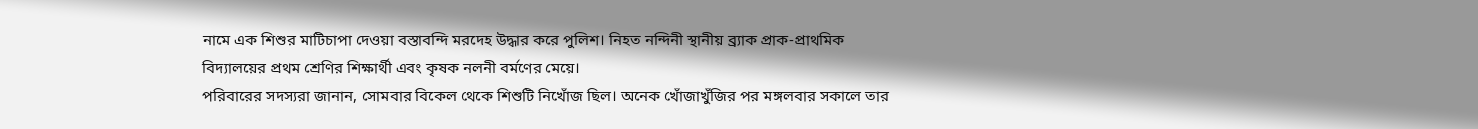নামে এক শিশুর মাটিচাপা দেওয়া বস্তাবন্দি মরদেহ উদ্ধার করে পুলিশ। নিহত নন্দিনী স্থানীয় ব্র্যাক প্রাক-প্রাথমিক বিদ্যালয়ের প্রথম শ্রেণির শিক্ষার্থী এবং কৃষক নলনী বর্মণের মেয়ে।
পরিবারের সদস্যরা জানান, সোমবার বিকেল থেকে শিশুটি নিখোঁজ ছিল। অনেক খোঁজাখুঁজির পর মঙ্গলবার সকালে তার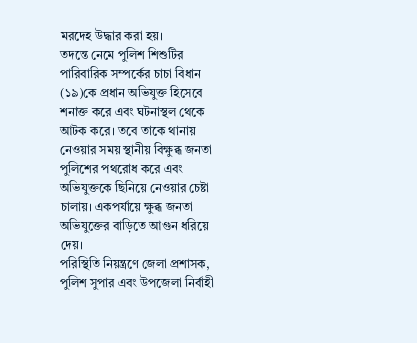মরদেহ উদ্ধার করা হয়।
তদন্তে নেমে পুলিশ শিশুটির পারিবারিক সম্পর্কের চাচা বিধান (১৯)কে প্রধান অভিযুক্ত হিসেবে শনাক্ত করে এবং ঘটনাস্থল থেকে আটক করে। তবে তাকে থানায় নেওয়ার সময় স্থানীয় বিক্ষুব্ধ জনতা পুলিশের পথরোধ করে এবং অভিযুক্তকে ছিনিয়ে নেওয়ার চেষ্টা চালায়। একপর্যায়ে ক্ষুব্ধ জনতা অভিযুক্তের বাড়িতে আগুন ধরিয়ে দেয়।
পরিস্থিতি নিয়ন্ত্রণে জেলা প্রশাসক, পুলিশ সুপার এবং উপজেলা নির্বাহী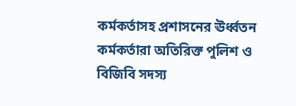কর্মকর্তাসহ প্রশাসনের ঊর্ধ্বতন কর্মকর্তারা অতিরিক্ত পুলিশ ও বিজিবি সদস্য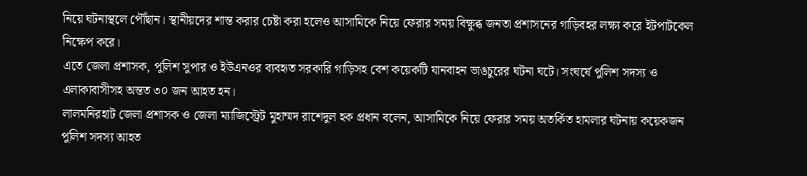নিয়ে ঘটনাস্থলে পৌঁছান। স্থানীয়দের শান্ত করার চেষ্টা করা হলেও আসামিকে নিয়ে ফেরার সময় বিক্ষুব্ধ জনতা প্রশাসনের গাড়িবহর লক্ষ্য করে ইটপাটকেল নিক্ষেপ করে।
এতে জেলা প্রশাসক, পুলিশ সুপার ও ইউএনওর ব্যবহৃত সরকারি গাড়িসহ বেশ কয়েকটি যানবাহন ভাঙচুরের ঘটনা ঘটে। সংঘর্ষে পুলিশ সদস্য ও এলাকাবাসীসহ অন্তত ৩০ জন আহত হন।
লালমনিরহাট জেলা প্রশাসক ও জেলা ম্যাজিস্ট্রেট মুহাম্মদ রাশেদুল হক প্রধান বলেন, আসামিকে নিয়ে ফেরার সময় অতর্কিত হামলার ঘটনায় কয়েকজন পুলিশ সদস্য আহত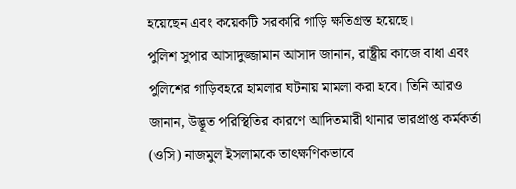হয়েছেন এবং কয়েকটি সরকারি গাড়ি ক্ষতিগ্রস্ত হয়েছে।
পুলিশ সুপার আসাদুজ্জামান আসাদ জানান, রাষ্ট্রীয় কাজে বাধা এবং পুলিশের গাড়িবহরে হামলার ঘটনায় মামলা করা হবে। তিনি আরও জানান, উদ্ভূত পরিস্থিতির কারণে আদিতমারী থানার ভারপ্রাপ্ত কর্মকর্তা (ওসি) নাজমুল ইসলামকে তাৎক্ষণিকভাবে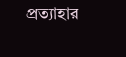প্রত্যাহার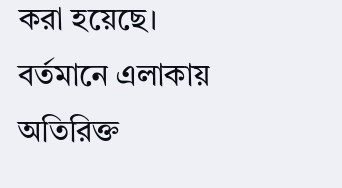করা হয়েছে।
বর্তমানে এলাকায় অতিরিক্ত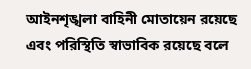আইনশৃঙ্খলা বাহিনী মোতায়েন রয়েছে এবং পরিস্থিতি স্বাভাবিক রয়েছে বলে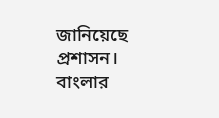জানিয়েছে প্রশাসন।
বাংলার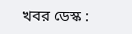খবর ডেস্ক :